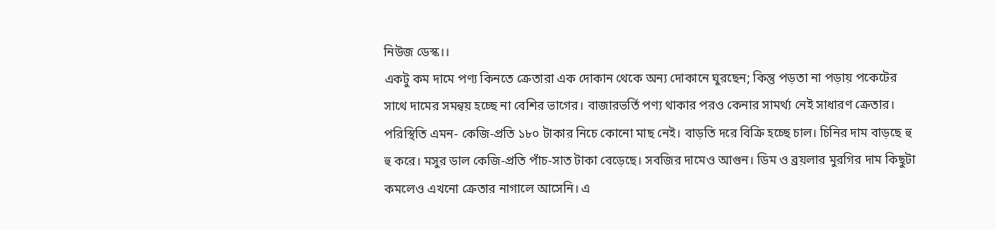নিউজ ডেস্ক।।
একটু কম দামে পণ্য কিনতে ক্রেতারা এক দোকান থেকে অন্য দোকানে ঘুরছেন; কিন্তু পড়তা না পড়ায় পকেটের সাথে দামের সমন্বয় হচ্ছে না বেশির ভাগের। বাজারভর্তি পণ্য থাকার পরও কেনার সামর্থ্য নেই সাধারণ ক্রেতার। পরিস্থিতি এমন- কেজি-প্রতি ১৮০ টাকার নিচে কোনো মাছ নেই। বাড়তি দরে বিক্রি হচ্ছে চাল। চিনির দাম বাড়ছে হু হু করে। মসুর ডাল কেজি-প্রতি পাঁচ-সাত টাকা বেড়েছে। সবজির দামেও আগুন। ডিম ও ব্রয়লার মুরগির দাম কিছুটা কমলেও এখনো ক্রেতার নাগালে আসেনি। এ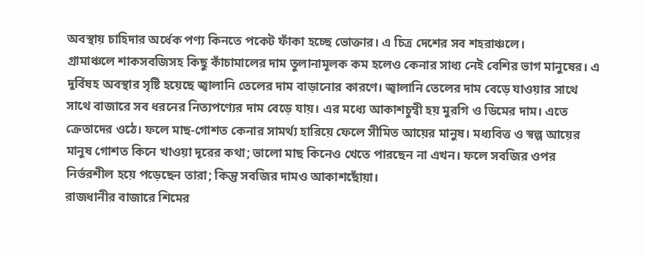অবস্থায় চাহিদার অর্ধেক পণ্য কিনতে পকেট ফাঁকা হচ্ছে ভোক্তার। এ চিত্র দেশের সব শহরাঞ্চলে।
গ্রামাঞ্চলে শাকসবজিসহ কিছু কাঁচামালের দাম তুলানামূলক কম হলেও কেনার সাধ্য নেই বেশির ভাগ মানুষের। এ দুর্বিষহ অবস্থার সৃষ্টি হয়েছে জ্বালানি তেলের দাম বাড়ানোর কারণে। জ্বালানি তেলের দাম বেড়ে যাওয়ার সাথে সাথে বাজারে সব ধরনের নিত্যপণ্যের দাম বেড়ে যায়। এর মধ্যে আকাশচুম্বী হয় মুরগি ও ডিমের দাম। এতে ক্রেতাদের ওঠে। ফলে মাছ-গোশত কেনার সামর্থ্য হারিয়ে ফেলে সীমিত আয়ের মানুষ। মধ্যবিত্ত ও স্বল্প আয়ের মানুষ গোশত কিনে খাওয়া দূরের কথা; ভালো মাছ কিনেও খেতে পারছেন না এখন। ফলে সবজির ওপর নির্ভরশীল হয়ে পড়েছেন তারা; কিন্তু সবজির দামও আকাশছোঁয়া।
রাজধানীর বাজারে শিমের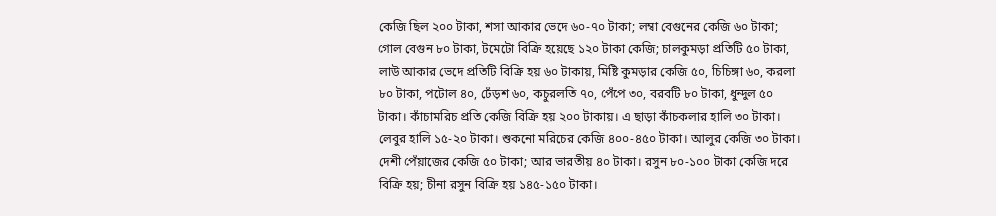কেজি ছিল ২০০ টাকা, শসা আকার ভেদে ৬০-৭০ টাকা; লম্বা বেগুনের কেজি ৬০ টাকা; গোল বেগুন ৮০ টাকা, টমেটো বিক্রি হয়েছে ১২০ টাকা কেজি; চালকুমড়া প্রতিটি ৫০ টাকা, লাউ আকার ভেদে প্রতিটি বিক্রি হয় ৬০ টাকায়, মিষ্টি কুমড়ার কেজি ৫০, চিচিঙ্গা ৬০, করলা ৮০ টাকা, পটোল ৪০, ঢেঁড়শ ৬০, কচুরলতি ৭০, পেঁপে ৩০, বরবটি ৮০ টাকা, ধুন্দুল ৫০ টাকা। কাঁচামরিচ প্রতি কেজি বিক্রি হয় ২০০ টাকায়। এ ছাড়া কাঁচকলার হালি ৩০ টাকা। লেবুর হালি ১৫-২০ টাকা। শুকনো মরিচের কেজি ৪০০-৪৫০ টাকা। আলুর কেজি ৩০ টাকা। দেশী পেঁয়াজের কেজি ৫০ টাকা; আর ভারতীয় ৪০ টাকা। রসুন ৮০-১০০ টাকা কেজি দরে বিক্রি হয়; চীনা রসুন বিক্রি হয় ১৪৫-১৫০ টাকা।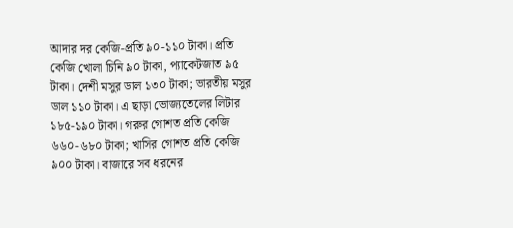আদার দর কেজি-প্রতি ৯০-১১০ টাকা। প্রতি কেজি খোলা চিনি ৯০ টাকা, প্যাকেটজাত ৯৫ টাকা। দেশী মসুর ডাল ১৩০ টাকা; ভারতীয় মসুর ডাল ১১০ টাকা। এ ছাড়া ভোজ্যতেলের লিটার ১৮৫-১৯০ টাকা। গরুর গোশত প্রতি কেজি ৬৬০-৬৮০ টাকা; খাসির গোশত প্রতি কেজি ৯০০ টাকা। বাজারে সব ধরনের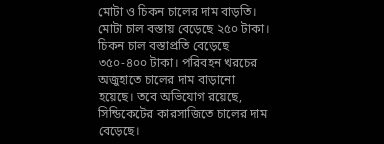মোটা ও চিকন চালের দাম বাড়তি। মোটা চাল বস্তায় বেড়েছে ২৫০ টাকা। চিকন চাল বস্তাপ্রতি বেড়েছে ৩৫০-৪০০ টাকা। পরিবহন খরচের অজুহাতে চালের দাম বাড়ানো হয়েছে। তবে অভিযোগ রয়েছে, সিন্ডিকেটের কারসাজিতে চালের দাম বেড়েছে।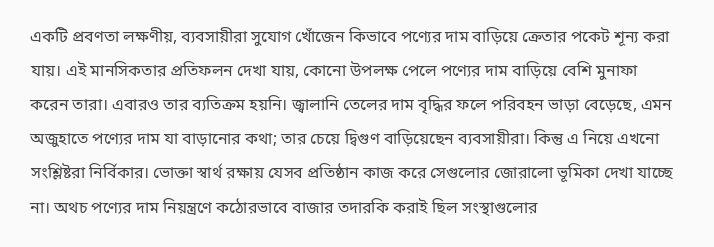একটি প্রবণতা লক্ষণীয়, ব্যবসায়ীরা সুযোগ খোঁজেন কিভাবে পণ্যের দাম বাড়িয়ে ক্রেতার পকেট শূন্য করা যায়। এই মানসিকতার প্রতিফলন দেখা যায়, কোনো উপলক্ষ পেলে পণ্যের দাম বাড়িয়ে বেশি মুনাফা করেন তারা। এবারও তার ব্যতিক্রম হয়নি। জ্বালানি তেলের দাম বৃদ্ধির ফলে পরিবহন ভাড়া বেড়েছে, এমন অজুহাতে পণ্যের দাম যা বাড়ানোর কথা; তার চেয়ে দ্বিগুণ বাড়িয়েছেন ব্যবসায়ীরা। কিন্তু এ নিয়ে এখনো সংশ্লিষ্টরা নির্বিকার। ভোক্তা স্বার্থ রক্ষায় যেসব প্রতিষ্ঠান কাজ করে সেগুলোর জোরালো ভূমিকা দেখা যাচ্ছে না। অথচ পণ্যের দাম নিয়ন্ত্রণে কঠোরভাবে বাজার তদারকি করাই ছিল সংস্থাগুলোর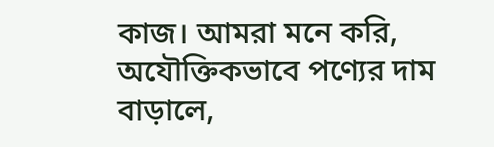কাজ। আমরা মনে করি, অযৌক্তিকভাবে পণ্যের দাম বাড়ালে,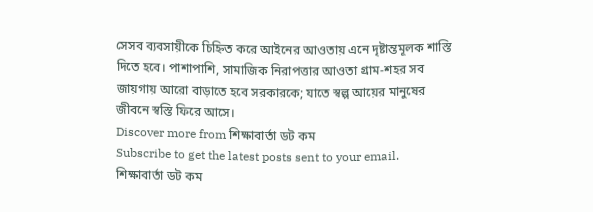সেসব ব্যবসায়ীকে চিহ্নিত করে আইনের আওতায় এনে দৃষ্টান্তমূলক শাস্তি দিতে হবে। পাশাপাশি, সামাজিক নিরাপত্তার আওতা গ্রাম-শহর সব জায়গায় আরো বাড়াতে হবে সরকারকে; যাতে স্বল্প আয়ের মানুষের জীবনে স্বস্তি ফিরে আসে।
Discover more from শিক্ষাবার্তা ডট কম
Subscribe to get the latest posts sent to your email.
শিক্ষাবার্তা ডট কম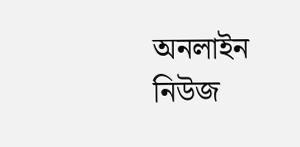অনলাইন নিউজ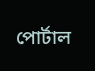পোর্টাল